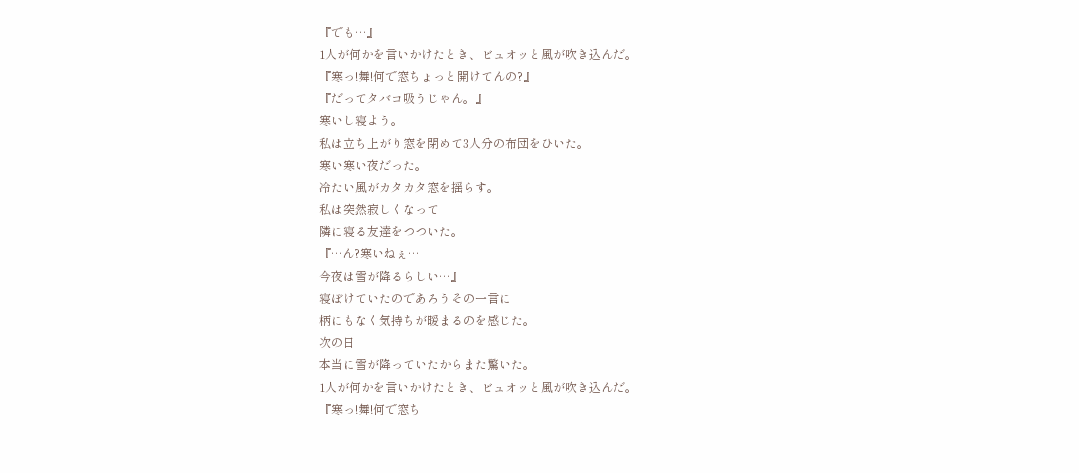『でも…』
1人が何かを言いかけたとき、ビュオッと風が吹き込んだ。
『寒っ!舞!何で窓ちょっと開けてんの?』
『だってタバコ吸うじゃん。』
寒いし寝よう。
私は立ち上がり窓を閉めて3人分の布団をひいた。
寒い寒い夜だった。
冷たい風がカタカタ窓を揺らす。
私は突然寂しくなって
隣に寝る友達をつついた。
『…ん?寒いねぇ…
今夜は雪が降るらしい…』
寝ぼけていたのであろうその一言に
柄にもなく気持ちが暖まるのを感じた。
次の日
本当に雪が降っていたからまた驚いた。
1人が何かを言いかけたとき、ビュオッと風が吹き込んだ。
『寒っ!舞!何で窓ち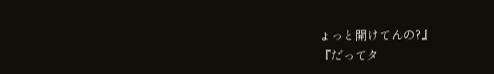ょっと開けてんの?』
『だってタ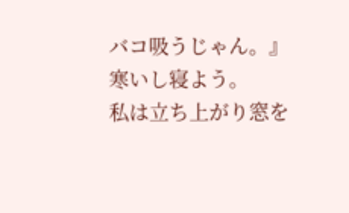バコ吸うじゃん。』
寒いし寝よう。
私は立ち上がり窓を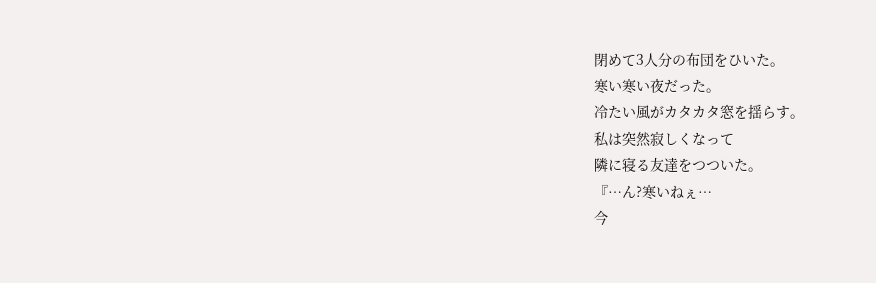閉めて3人分の布団をひいた。
寒い寒い夜だった。
冷たい風がカタカタ窓を揺らす。
私は突然寂しくなって
隣に寝る友達をつついた。
『…ん?寒いねぇ…
今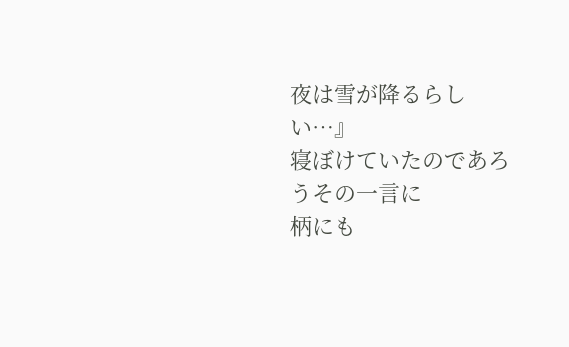夜は雪が降るらしい…』
寝ぼけていたのであろうその一言に
柄にも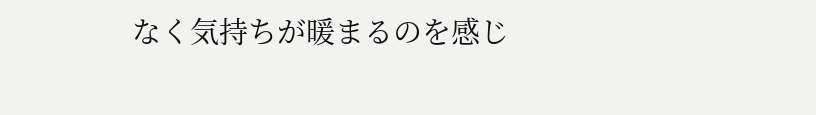なく気持ちが暖まるのを感じ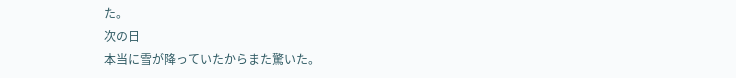た。
次の日
本当に雪が降っていたからまた驚いた。